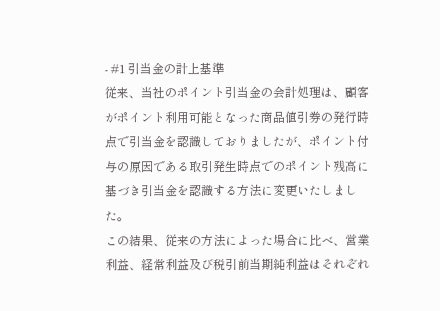- #1 引当金の計上基準
従来、当社のポイント引当金の会計処理は、顧客がポイント利用可能となった商品値引券の発行時点で引当金を認識しておりましたが、ポイント付与の原因である取引発生時点でのポイント残高に基づき引当金を認識する方法に変更いたしました。
この結果、従来の方法によった場合に比べ、営業利益、経常利益及び税引前当期純利益はそれぞれ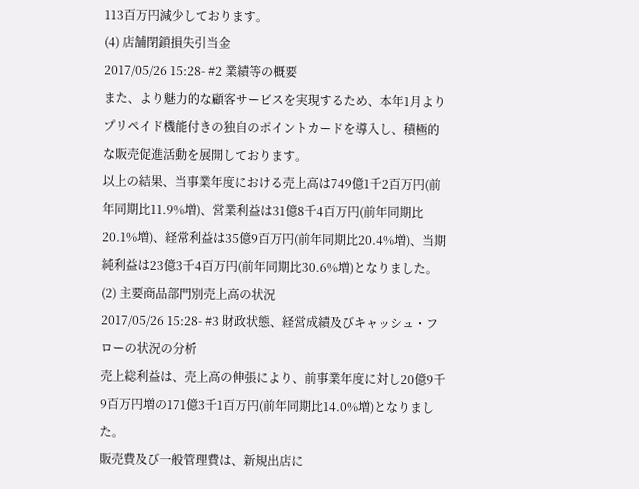113百万円減少しております。
(4) 店舗閉鎖損失引当金
2017/05/26 15:28- #2 業績等の概要
また、より魅力的な顧客サービスを実現するため、本年1月よりプリペイド機能付きの独自のポイントカードを導入し、積極的な販売促進活動を展開しております。
以上の結果、当事業年度における売上高は749億1千2百万円(前年同期比11.9%増)、営業利益は31億8千4百万円(前年同期比20.1%増)、経常利益は35億9百万円(前年同期比20.4%増)、当期純利益は23億3千4百万円(前年同期比30.6%増)となりました。
(2) 主要商品部門別売上高の状況
2017/05/26 15:28- #3 財政状態、経営成績及びキャッシュ・フローの状況の分析
売上総利益は、売上高の伸張により、前事業年度に対し20億9千9百万円増の171億3千1百万円(前年同期比14.0%増)となりました。
販売費及び一般管理費は、新規出店に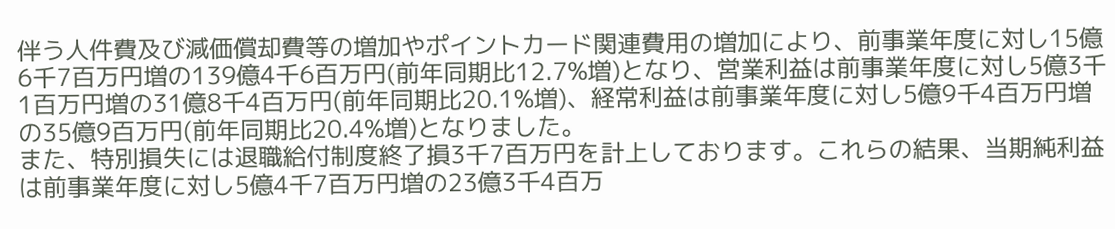伴う人件費及び減価償却費等の増加やポイントカード関連費用の増加により、前事業年度に対し15億6千7百万円増の139億4千6百万円(前年同期比12.7%増)となり、営業利益は前事業年度に対し5億3千1百万円増の31億8千4百万円(前年同期比20.1%増)、経常利益は前事業年度に対し5億9千4百万円増の35億9百万円(前年同期比20.4%増)となりました。
また、特別損失には退職給付制度終了損3千7百万円を計上しております。これらの結果、当期純利益は前事業年度に対し5億4千7百万円増の23億3千4百万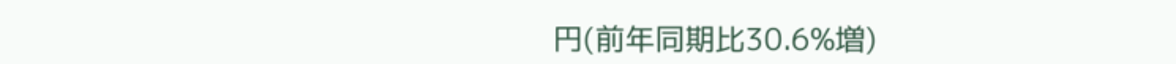円(前年同期比30.6%増)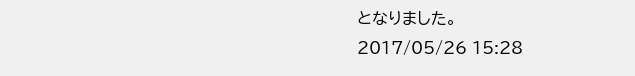となりました。
2017/05/26 15:28